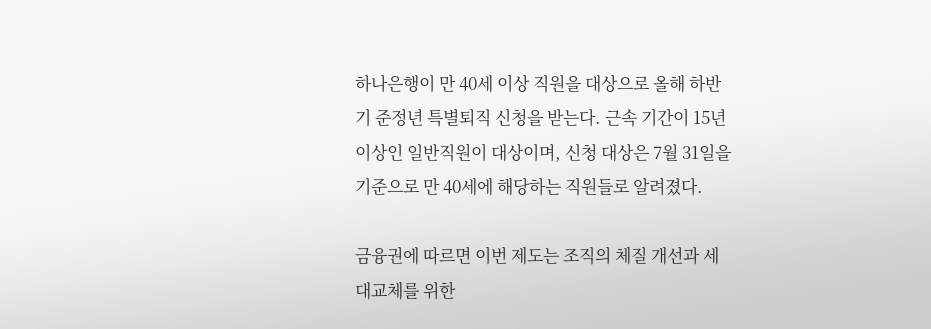하나은행이 만 40세 이상 직원을 대상으로 올해 하반기 준정년 특별퇴직 신청을 받는다. 근속 기간이 15년 이상인 일반직원이 대상이며, 신청 대상은 7월 31일을 기준으로 만 40세에 해당하는 직원들로 알려졌다.

금융권에 따르면 이번 제도는 조직의 체질 개선과 세대교체를 위한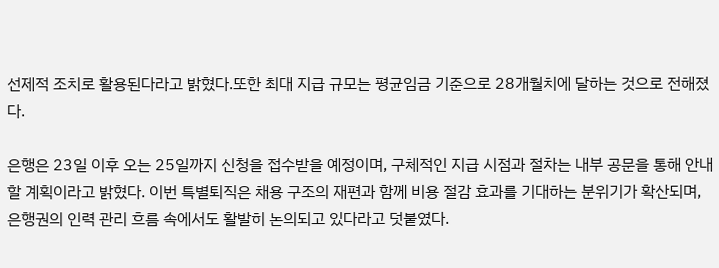선제적 조치로 활용된다라고 밝혔다.또한 최대 지급 규모는 평균임금 기준으로 28개월치에 달하는 것으로 전해졌다.

은행은 23일 이후 오는 25일까지 신청을 접수받을 예정이며, 구체적인 지급 시점과 절차는 내부 공문을 통해 안내할 계획이라고 밝혔다. 이번 특별퇴직은 채용 구조의 재편과 함께 비용 절감 효과를 기대하는 분위기가 확산되며, 은행권의 인력 관리 흐름 속에서도 활발히 논의되고 있다라고 덧붙였다.